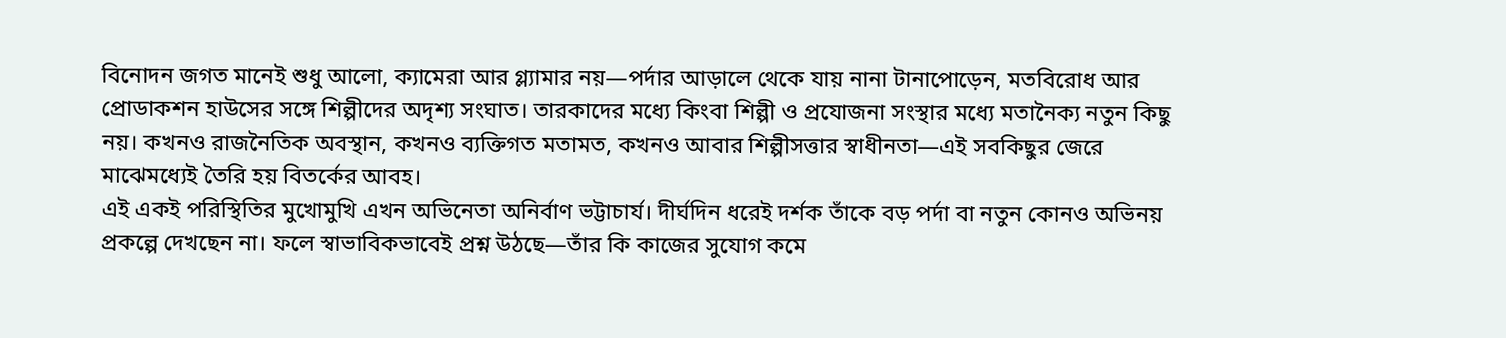বিনোদন জগত মানেই শুধু আলো, ক্যামেরা আর গ্ল্যামার নয়—পর্দার আড়ালে থেকে যায় নানা টানাপোড়েন, মতবিরোধ আর প্রোডাকশন হাউসের সঙ্গে শিল্পীদের অদৃশ্য সংঘাত। তারকাদের মধ্যে কিংবা শিল্পী ও প্রযোজনা সংস্থার মধ্যে মতানৈক্য নতুন কিছু নয়। কখনও রাজনৈতিক অবস্থান, কখনও ব্যক্তিগত মতামত, কখনও আবার শিল্পীসত্তার স্বাধীনতা—এই সবকিছুর জেরে মাঝেমধ্যেই তৈরি হয় বিতর্কের আবহ।
এই একই পরিস্থিতির মুখোমুখি এখন অভিনেতা অনির্বাণ ভট্টাচার্য। দীর্ঘদিন ধরেই দর্শক তাঁকে বড় পর্দা বা নতুন কোনও অভিনয় প্রকল্পে দেখছেন না। ফলে স্বাভাবিকভাবেই প্রশ্ন উঠছে—তাঁর কি কাজের সুযোগ কমে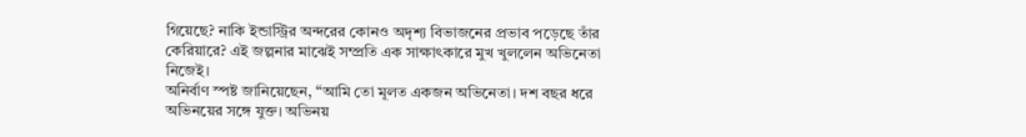গিয়েছে? নাকি ইন্ডাস্ট্রির অন্দরের কোনও অদৃশ্য বিভাজনের প্রভাব পড়েছে তাঁর কেরিয়ারে? এই জল্পনার মাঝেই সম্প্রতি এক সাক্ষাৎকারে মুখ খুললেন অভিনেতা নিজেই।
অনির্বাণ স্পষ্ট জানিয়েছেন, “আমি তো মূলত একজন অভিনেতা। দশ বছর ধরে অভিনয়ের সঙ্গে যুক্ত। অভিনয়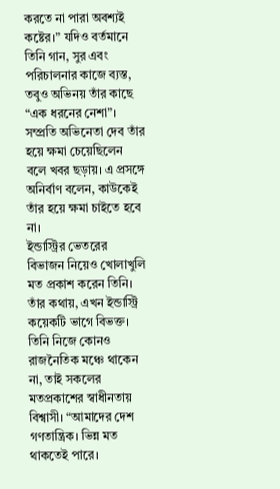করতে না পারা অবশ্যই কষ্টের।” যদিও বর্তমানে তিনি গান, সুর এবং পরিচালনার কাজে ব্যস্ত, তবুও অভিনয় তাঁর কাছে “এক ধরনের নেশা”। সম্প্রতি অভিনেতা দেব তাঁর হয়ে ক্ষমা চেয়েছিলেন বলে খবর ছড়ায়। এ প্রসঙ্গে অনির্বাণ বলেন, কাউকেই তাঁর হয়ে ক্ষমা চাইতে হবে না।
ইন্ডাস্ট্রির ভেতরের বিভাজন নিয়েও খোলাখুলি মত প্রকাশ করেন তিনি। তাঁর কথায়, এখন ইন্ডাস্ট্রি কয়েকটি ভাগে বিভক্ত। তিনি নিজে কোনও রাজনৈতিক মঞ্চে থাকেন না, তাই সকলের মতপ্রকাশের স্বাধীনতায় বিশ্বাসী। “আমাদের দেশ গণতান্ত্রিক। ভিন্ন মত থাকতেই পারে।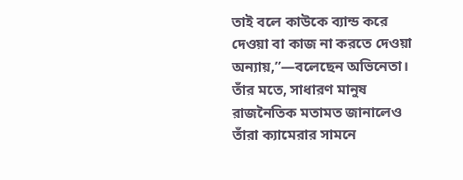তাই বলে কাউকে ব্যান্ড করে দেওয়া বা কাজ না করতে দেওয়া অন্যায়,”—বলেছেন অভিনেতা। তাঁর মতে, সাধারণ মানুষ রাজনৈতিক মতামত জানালেও তাঁরা ক্যামেরার সামনে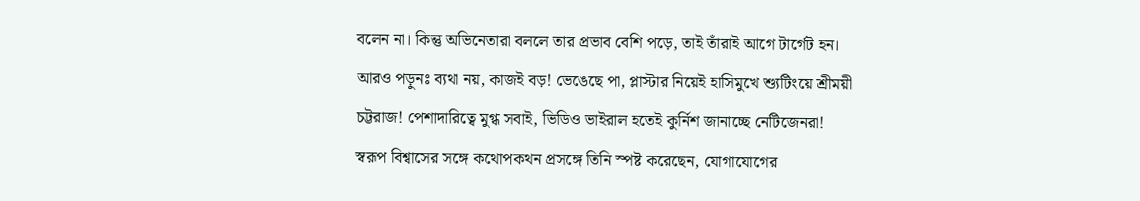বলেন না। কিন্তু অভিনেতারা বললে তার প্রভাব বেশি পড়ে, তাই তাঁরাই আগে টার্গেট হন।
আরও পড়ুনঃ ব্যথা নয়, কাজই বড়! ভেঙেছে পা, প্লাস্টার নিয়েই হাসিমুখে শ্যুটিংয়ে শ্রীময়ী চট্টরাজ! পেশাদারিত্বে মুগ্ধ সবাই, ভিডিও ভাইরাল হতেই কুর্নিশ জানাচ্ছে নেটিজেনরা!
স্বরূপ বিশ্বাসের সঙ্গে কথোপকথন প্রসঙ্গে তিনি স্পষ্ট করেছেন, যোগাযোগের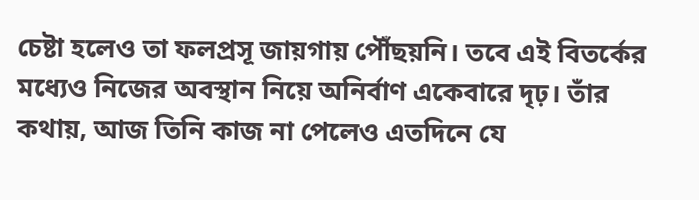চেষ্টা হলেও তা ফলপ্রসূ জায়গায় পৌঁছয়নি। তবে এই বিতর্কের মধ্যেও নিজের অবস্থান নিয়ে অনির্বাণ একেবারে দৃঢ়। তাঁর কথায়, আজ তিনি কাজ না পেলেও এতদিনে যে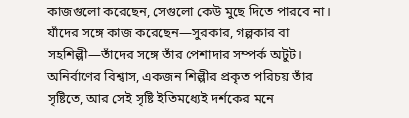কাজগুলো করেছেন, সেগুলো কেউ মুছে দিতে পারবে না। যাঁদের সঙ্গে কাজ করেছেন—সুরকার, গল্পকার বা সহশিল্পী—তাঁদের সঙ্গে তাঁর পেশাদার সম্পর্ক অটুট। অনির্বাণের বিশ্বাস, একজন শিল্পীর প্রকৃত পরিচয় তাঁর সৃষ্টিতে, আর সেই সৃষ্টি ইতিমধ্যেই দর্শকের মনে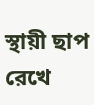স্থায়ী ছাপ রেখে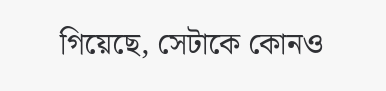গিয়েছে, সেটাকে কোনও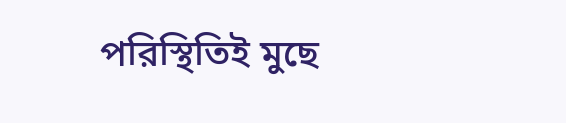পরিস্থিতিই মুছে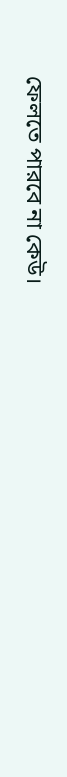ফেলতে পারবে না কেউ।